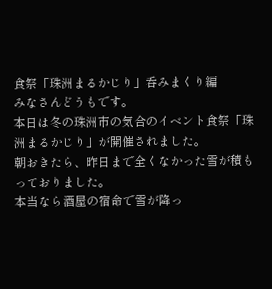食祭「珠洲まるかじり」呑みまくり編
みなさんどうもです。
本日は冬の珠洲市の気合のイベント食祭「珠洲まるかじり」が開催されました。
朝おきたら、昨日まで全くなかった雪が積もっておりました。
本当なら酒屋の宿命で雪が降っ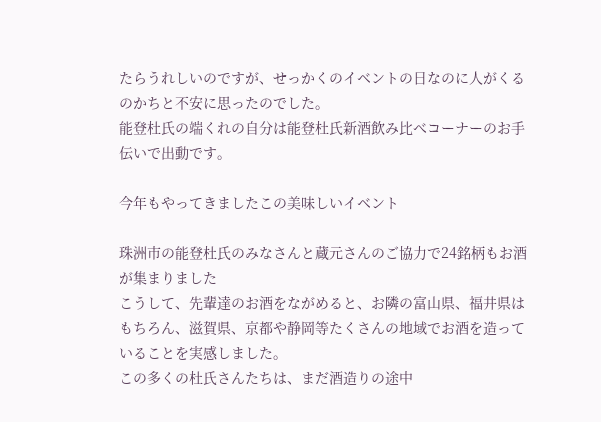たらうれしいのですが、せっかくのイベントの日なのに人がくるのかちと不安に思ったのでした。
能登杜氏の端くれの自分は能登杜氏新酒飲み比べコーナーのお手伝いで出動です。

今年もやってきましたこの美味しいイベント

珠洲市の能登杜氏のみなさんと蔵元さんのご協力で24銘柄もお酒が集まりました
こうして、先輩達のお酒をながめると、お隣の富山県、福井県はもちろん、滋賀県、京都や静岡等たくさんの地域でお酒を造っていることを実感しました。
この多くの杜氏さんたちは、まだ酒造りの途中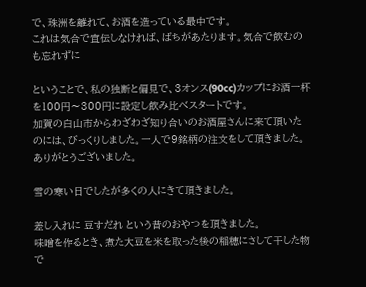で、珠洲を離れて、お酒を造っている最中です。
これは気合で宣伝しなければ、ばちがあたります。気合で飲むのも忘れずに

ということで、私の独断と偏見で、3オンス(90cc)カップにお酒一杯を100円〜300円に設定し飲み比べスタートです。
加賀の白山市からわざわざ知り合いのお酒屋さんに来て頂いたのには、びっくりしました。一人で9銘柄の注文をして頂きました。ありがとうございました。

雪の寒い日でしたが多くの人にきて頂きました。

差し入れに 豆すだれ という昔のおやつを頂きました。
味噌を作るとき、煮た大豆を米を取った後の稲穂にさして干した物で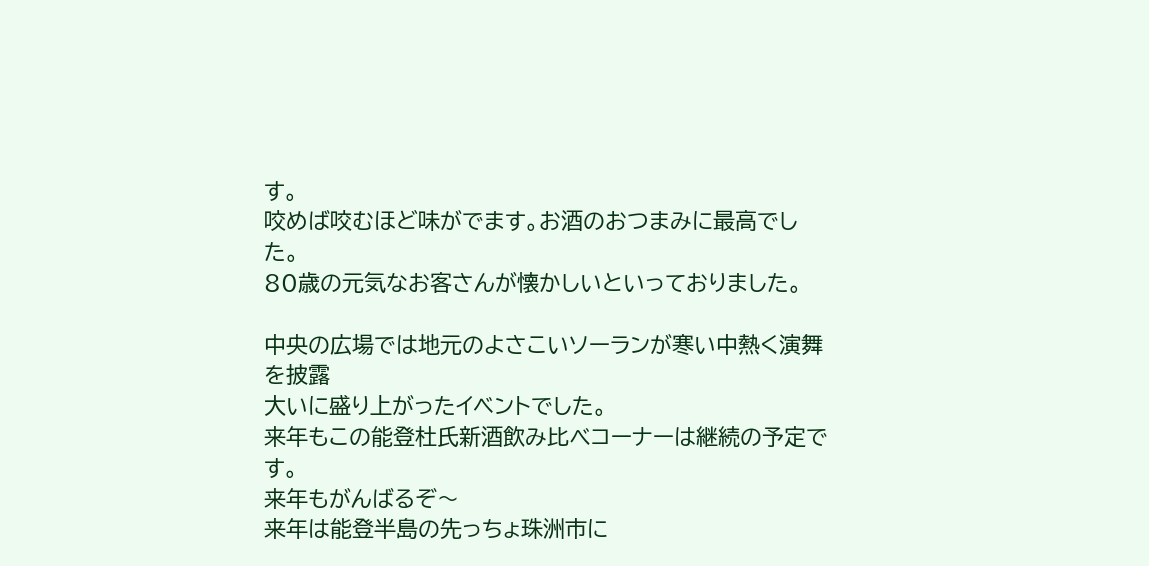す。
咬めば咬むほど味がでます。お酒のおつまみに最高でした。
80歳の元気なお客さんが懐かしいといっておりました。

中央の広場では地元のよさこいソーランが寒い中熱く演舞を披露
大いに盛り上がったイベントでした。
来年もこの能登杜氏新酒飲み比べコーナーは継続の予定です。
来年もがんばるぞ〜
来年は能登半島の先っちょ珠洲市に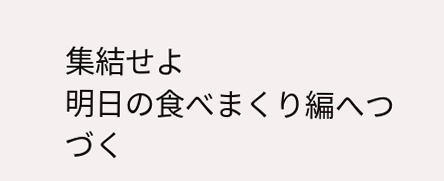集結せよ
明日の食べまくり編へつづく